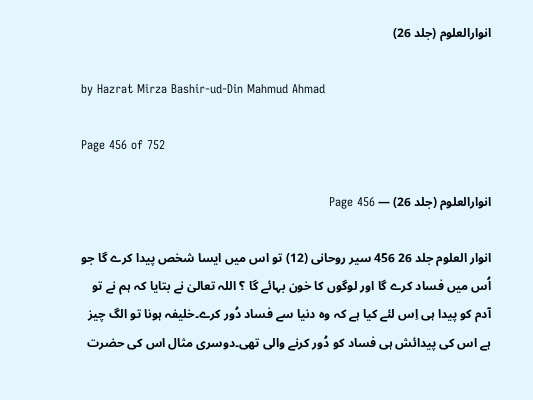انوارالعلوم (جلد 26)

by Hazrat Mirza Bashir-ud-Din Mahmud Ahmad

Page 456 of 752

انوارالعلوم (جلد 26) — Page 456

انوار العلوم جلد 26 456 سیر روحانی (12) تو اس میں ایسا شخص پیدا کرے گا جو اُس میں فساد کرے گا اور لوگوں کا خون بہائے گا ؟ اللہ تعالیٰ نے بتایا کہ ہم نے تو آدم کو پیدا ہی اِس لئے کیا ہے کہ وہ دنیا سے فساد دُور کرے۔خلیفہ ہونا تو الگ چیز ہے اس کی پیدائش ہی فساد کو دُور کرنے والی تھی۔دوسری مثال اس کی حضرت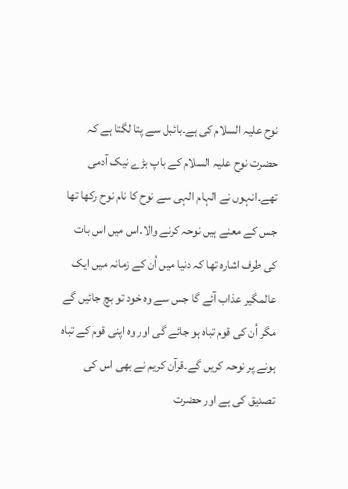نوح علیہ السلام کی ہے۔بائبل سے پتا لگتا ہے کہ حضرت نوح علیہ السلام کے باپ بڑے نیک آدمی تھے۔انہوں نے الہام الہی سے نوح کا نام نوح رکھا تھا جس کے معنے ہیں نوحہ کرنے والا۔اس میں اس بات کی طرف اشارہ تھا کہ دنیا میں اُن کے زمانہ میں ایک عالمگیر عذاب آئے گا جس سے وہ خود تو بچ جائیں گے مگر اُن کی قوم تباہ ہو جائے گی اور وہ اپنی قوم کے تباہ ہونے پر نوحہ کریں گے۔قرآن کریم نے بھی اس کی تصدیق کی ہے اور حضرت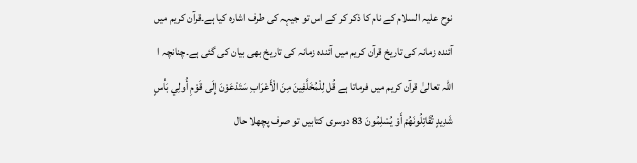نوح علیہ السلام کے نام کا ذکر کر کے اس تو جیہہ کی طرف اشارہ کیا ہے۔قرآن کریم میں آئندہ زمانہ کی تاریخ قرآن کریم میں آئندہ زمانہ کی تاریخ بھی بیان کی گئی ہے۔چنانچہ ا اللہ تعالیٰ قرآن کریم میں فرماتا ہے قُل لِلْمُخَلَّفِينَ مِنَ الْأَعْرَابِ سَتَدْعَوْنَ إِلَى قَوْمِ أُولِي بَأْسٍ شَدِيدٍ تُقَاتِلُونَهُمْ أَوْ يُسْلِمُونَ 83 دوسری کتابیں تو صرف پچھلا حال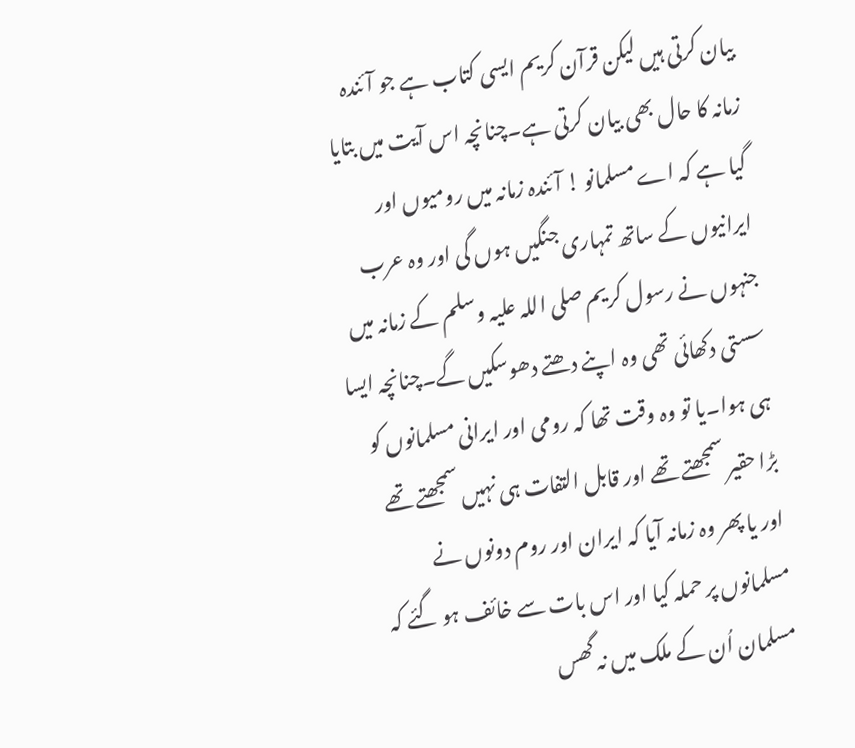بیان کرتی ہیں لیکن قرآن کریم ایسی کتاب ہے جو آئندہ زمانہ کا حال بھی بیان کرتی ہے۔چنانچہ اس آیت میں بتایا گیا ہے کہ اے مسلمانو ! آئندہ زمانہ میں رومیوں اور ایرانیوں کے ساتھ تمہاری جنگیں ہوں گی اور وہ عرب جنہوں نے رسول کریم صلی اللہ علیہ وسلم کے زمانہ میں سستی دکھائی تھی وہ اپنے دھتے دھوسکیں گے۔چنانچہ ایسا ہی ہوا۔یا تو وہ وقت تھا کہ رومی اور ایرانی مسلمانوں کو بڑا حقیر سمجھتے تھے اور قابل التفات ہی نہیں سمجھتے تھے اور یا پھر وہ زمانہ آیا کہ ایران اور روم دونوں نے مسلمانوں پر حملہ کیا اور اس بات سے خائف ہو گئے کہ مسلمان اُن کے ملک میں نہ گھس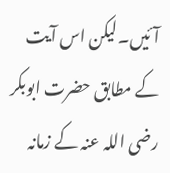آئیں۔لیکن اس آیت کے مطابق حضرت ابوبکر رضی اللہ عنہ کے زمانہ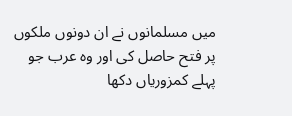میں مسلمانوں نے ان دونوں ملکوں پر فتح حاصل کی اور وہ عرب جو پہلے کمزوریاں دکھا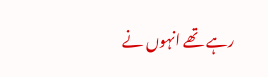رہے تھے انہوں نے